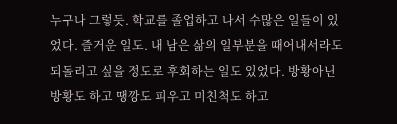누구나 그렇듯. 학교를 졸업하고 나서 수많은 일들이 있었다. 즐거운 일도. 내 남은 삶의 일부분을 때어내서라도 되돌리고 싶을 정도로 후회하는 일도 있었다. 방황아닌 방황도 하고 땡깡도 피우고 미친척도 하고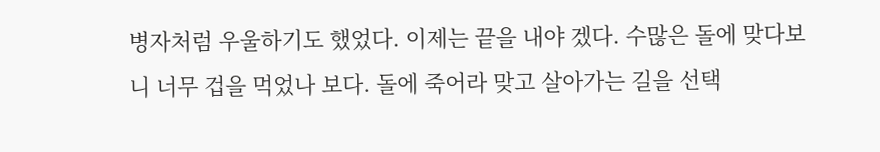병자처럼 우울하기도 했었다. 이제는 끝을 내야 겠다. 수많은 돌에 맞다보니 너무 겁을 먹었나 보다. 돌에 죽어라 맞고 살아가는 길을 선택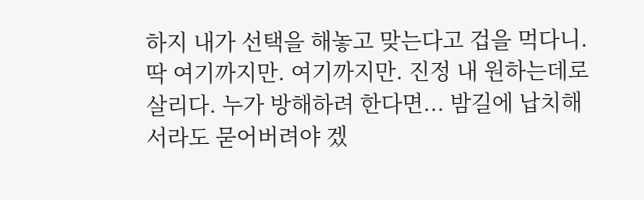하지 내가 선택을 해놓고 맞는다고 겁을 먹다니. 딱 여기까지만. 여기까지만. 진정 내 원하는데로 살리다. 누가 방해하려 한다면... 밤길에 납치해서라도 묻어버려야 겠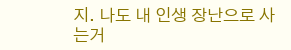지. 나도 내 인생 장난으로 사는거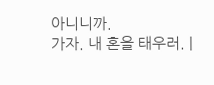아니니까.
가자. 내 혼을 태우러. |